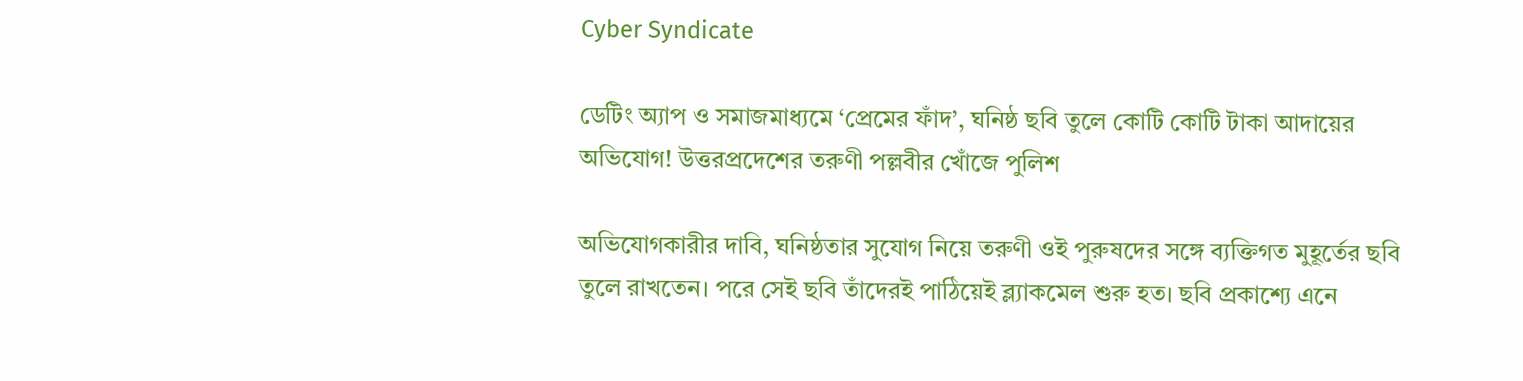Cyber Syndicate

ডেটিং অ্যাপ ও সমাজমাধ্যমে ‘প্রেমের ফাঁদ’, ঘনিষ্ঠ ছবি তুলে কোটি কোটি টাকা আদায়ের অভিযোগ! উত্তরপ্রদেশের তরুণী পল্লবীর খোঁজে পুলিশ

অভিযোগকারীর দাবি, ঘনিষ্ঠতার সুযোগ নিয়ে তরুণী ওই পুরুষদের সঙ্গে ব্যক্তিগত মুহূর্তের ছবি তুলে রাখতেন। পরে সেই ছবি তাঁদেরই পাঠিয়েই ব্ল্যাকমেল শুরু হত। ছবি প্রকাশ্যে এনে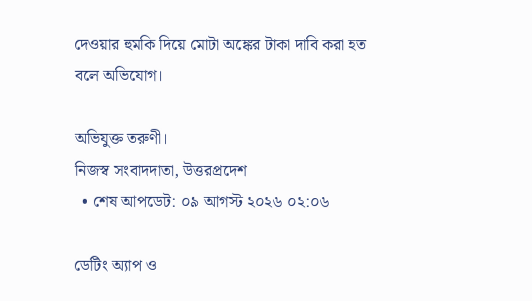দেওয়ার হুমকি দিয়ে মোটা অঙ্কের টাকা দাবি করা হত বলে অভিযোগ।

অভিযুক্ত তরুণী।
নিজস্ব সংবাদদাতা, উত্তরপ্রদেশ
  • শেষ আপডেট: ০৯ আগস্ট ২০২৬ ০২:০৬

ডেটিং অ্যাপ ও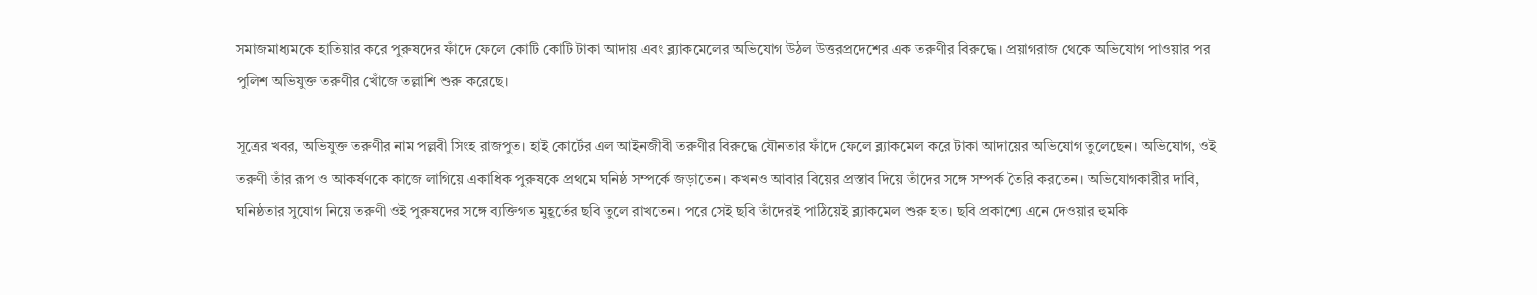সমাজমাধ্যমকে হাতিয়ার করে পুরুষদের ফাঁদে ফেলে কোটি কোটি টাকা আদায় এবং ব্ল্যাকমেলের অভিযোগ উঠল উত্তরপ্রদেশের এক তরুণীর বিরুদ্ধে। প্রয়াগরাজ থেকে অভিযোগ পাওয়ার পর পুলিশ অভিযুক্ত তরুণীর খোঁজে তল্লাশি শুরু করেছে।

সূত্রের খবর, অভিযুক্ত তরুণীর নাম পল্লবী সিংহ রাজপুত। হাই কোর্টের এল আইনজীবী তরুণীর বিরুদ্ধে যৌনতার ফাঁদে ফেলে ব্ল্যাকমেল করে টাকা আদায়ের অভিযোগ তুলেছেন। অভিযোগ, ওই তরুণী তাঁর রূপ ও আকর্ষণকে কাজে লাগিয়ে একাধিক পুরুষকে প্রথমে ঘনিষ্ঠ সম্পর্কে জড়াতেন। কখনও আবার বিয়ের প্রস্তাব দিয়ে তাঁদের সঙ্গে সম্পর্ক তৈরি করতেন। অভিযোগকারীর দাবি, ঘনিষ্ঠতার সুযোগ নিয়ে তরুণী ওই পুরুষদের সঙ্গে ব্যক্তিগত মুহূর্তের ছবি তুলে রাখতেন। পরে সেই ছবি তাঁদেরই পাঠিয়েই ব্ল্যাকমেল শুরু হত। ছবি প্রকাশ্যে এনে দেওয়ার হুমকি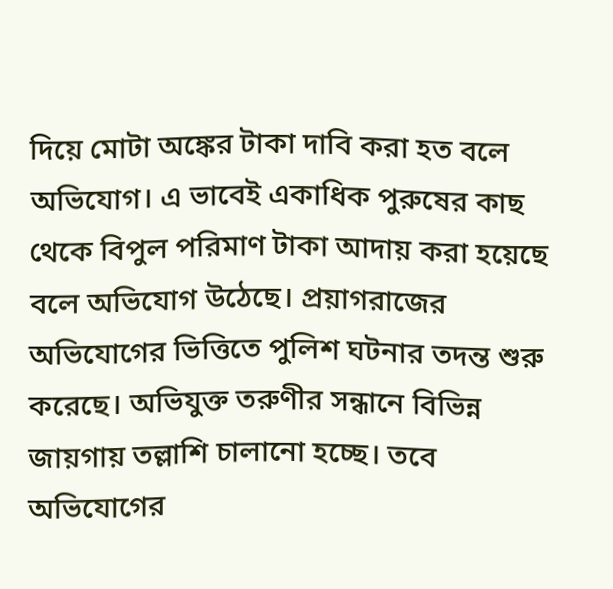দিয়ে মোটা অঙ্কের টাকা দাবি করা হত বলে অভিযোগ। এ ভাবেই একাধিক পুরুষের কাছ থেকে বিপুল পরিমাণ টাকা আদায় করা হয়েছে বলে অভিযোগ উঠেছে। প্রয়াগরাজের অভিযোগের ভিত্তিতে পুলিশ ঘটনার তদন্ত শুরু করেছে। অভিযুক্ত তরুণীর সন্ধানে বিভিন্ন জায়গায় তল্লাশি চালানো হচ্ছে। তবে অভিযোগের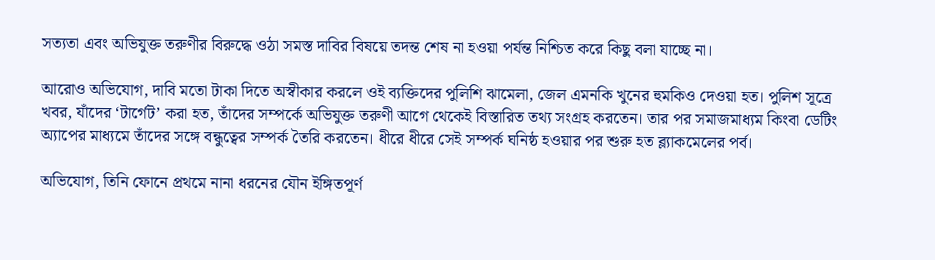সত্যতা এবং অভিযুক্ত তরুণীর বিরুদ্ধে ওঠা সমস্ত দাবির বিষয়ে তদন্ত শেষ না হওয়া পর্যন্ত নিশ্চিত করে কিছু বলা যাচ্ছে না।

আরোও অভিযোগ, দাবি মতো টাকা দিতে অস্বীকার করলে ওই ব্যক্তিদের পুলিশি ঝামেলা, জেল এমনকি খুনের হুমকিও দেওয়া হত। পুলিশ সূত্রে খবর, যাঁদের ‘টার্গেট’ করা হত, তাঁদের সম্পর্কে অভিযুক্ত তরুণী আগে থেকেই বিস্তারিত তথ্য সংগ্রহ করতেন। তার পর সমাজমাধ্যম কিংবা ডেটিং অ্যাপের মাধ্যমে তাঁদের সঙ্গে বন্ধুত্বের সম্পর্ক তৈরি করতেন। ধীরে ধীরে সেই সম্পর্ক ঘনিষ্ঠ হওয়ার পর শুরু হত ব্ল্যাকমেলের পর্ব।

অভিযোগ, তিনি ফোনে প্রথমে নানা ধরনের যৌন ইঙ্গিতপূর্ণ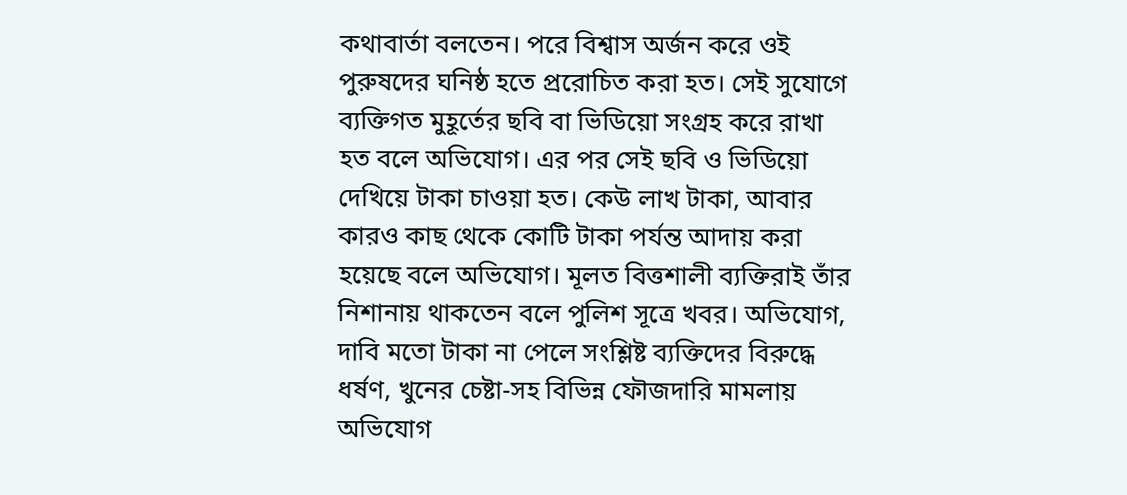কথাবার্তা বলতেন। পরে বিশ্বাস অর্জন করে ওই পুরুষদের ঘনিষ্ঠ হতে প্ররোচিত করা হত। সেই সুযোগে ব্যক্তিগত মুহূর্তের ছবি বা ভিডিয়ো সংগ্রহ করে রাখা হত বলে অভিযোগ। এর পর সেই ছবি ও ভিডিয়ো দেখিয়ে টাকা চাওয়া হত। কেউ লাখ টাকা, আবার কারও কাছ থেকে কোটি টাকা পর্যন্ত আদায় করা হয়েছে বলে অভিযোগ। মূলত বিত্তশালী ব্যক্তিরাই তাঁর নিশানায় থাকতেন বলে পুলিশ সূত্রে খবর। অভিযোগ, দাবি মতো টাকা না পেলে সংশ্লিষ্ট ব্যক্তিদের বিরুদ্ধে ধর্ষণ, খুনের চেষ্টা-সহ বিভিন্ন ফৌজদারি মামলায় অভিযোগ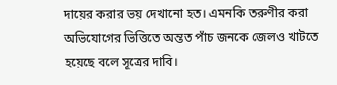দায়ের করার ভয় দেখানো হত। এমনকি তরুণীর করা অভিযোগের ভিত্তিতে অন্তত পাঁচ জনকে জেলও খাটতে হয়েছে বলে সূত্রের দাবি।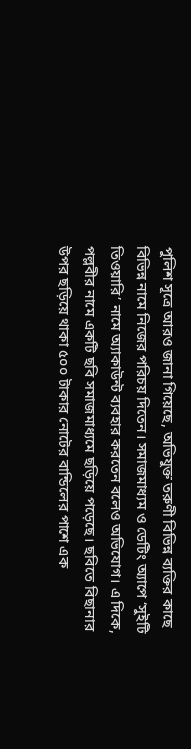পুলিশ সূত্রে আরও জানা গিয়েছে, অভিযুক্ত তরুণী বিভিন্ন ব্যক্তির কাছে বিভিন্ন নামে নিজের পরিচয় দিতেন। সমাজমাধ্যম ও ডেটিং অ্যাপে ‘সুইটি তিওয়ারি’ নামে অ্যাকাউন্ট ব্যবহার করতেন বলেও অভিযোগ। এ দিকে, পল্লবীর নামে একটি ছবি সমাজমাধ্যমে ছড়িয়ে পড়েছে। ছবিতে বিছানার উপর ছড়িয়ে থাকা ৫০০ টাকার নোটের বান্ডিলের পাশে এক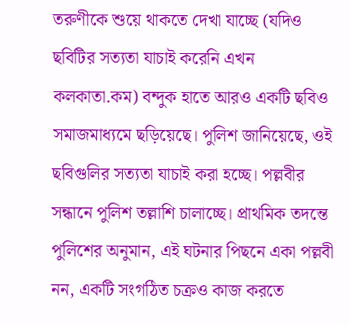তরুণীকে শুয়ে থাকতে দেখা যাচ্ছে (যদিও ছবিটির সত্যতা যাচাই করেনি এখন কলকাতা.কম) বন্দুক হাতে আরও একটি ছবিও সমাজমাধ্যমে ছড়িয়েছে। পুলিশ জানিয়েছে, ওই ছবিগুলির সত্যতা যাচাই করা হচ্ছে। পল্লবীর সন্ধানে পুলিশ তল্লাশি চালাচ্ছে। প্রাথমিক তদন্তে পুলিশের অনুমান, এই ঘটনার পিছনে একা পল্লবী নন, একটি সংগঠিত চক্রও কাজ করতে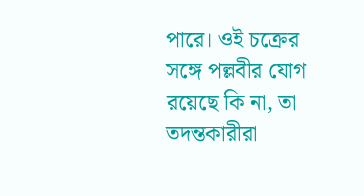পারে। ওই চক্রের সঙ্গে পল্লবীর যোগ রয়েছে কি না, তা তদন্তকারীরা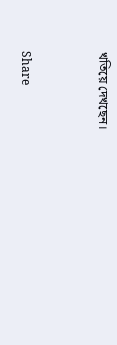খতিয়ে দেখছেন।


Share